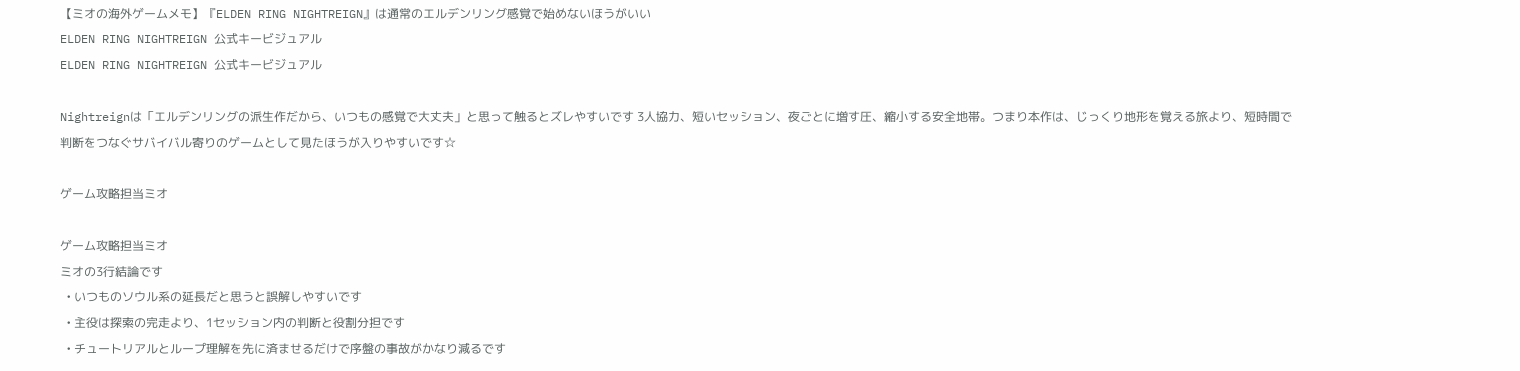【ミオの海外ゲームメモ】『ELDEN RING NIGHTREIGN』は通常のエルデンリング感覚で始めないほうがいい
ELDEN RING NIGHTREIGN 公式キービジュアル
ELDEN RING NIGHTREIGN 公式キービジュアル

Nightreignは「エルデンリングの派生作だから、いつもの感覚で大丈夫」と思って触るとズレやすいです 3人協力、短いセッション、夜ごとに増す圧、縮小する安全地帯。つまり本作は、じっくり地形を覚える旅より、短時間で判断をつなぐサバイバル寄りのゲームとして見たほうが入りやすいです☆

ゲーム攻略担当ミオ

ゲーム攻略担当ミオ
ミオの3行結論です
  • いつものソウル系の延長だと思うと誤解しやすいです
  • 主役は探索の完走より、1セッション内の判断と役割分担です
  • チュートリアルとループ理解を先に済ませるだけで序盤の事故がかなり減るです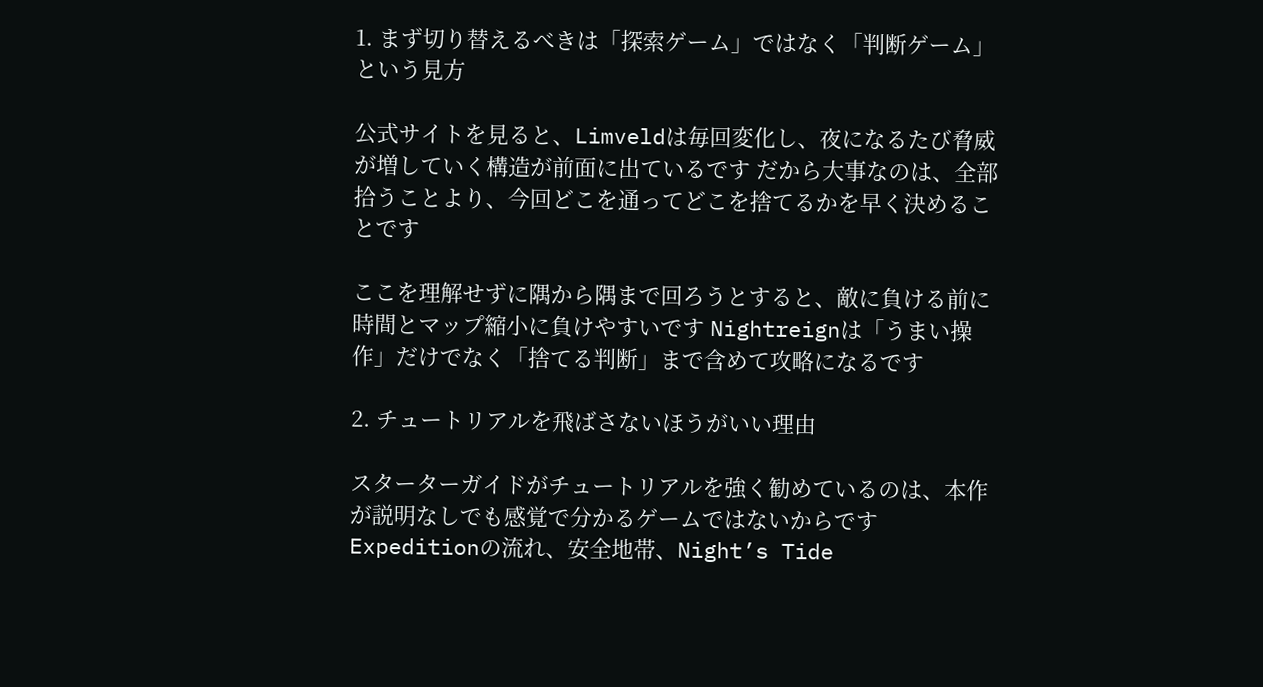1. まず切り替えるべきは「探索ゲーム」ではなく「判断ゲーム」という見方

公式サイトを見ると、Limveldは毎回変化し、夜になるたび脅威が増していく構造が前面に出ているです だから大事なのは、全部拾うことより、今回どこを通ってどこを捨てるかを早く決めることです

ここを理解せずに隅から隅まで回ろうとすると、敵に負ける前に時間とマップ縮小に負けやすいです Nightreignは「うまい操作」だけでなく「捨てる判断」まで含めて攻略になるです

2. チュートリアルを飛ばさないほうがいい理由

スターターガイドがチュートリアルを強く勧めているのは、本作が説明なしでも感覚で分かるゲームではないからです Expeditionの流れ、安全地帯、Night’s Tide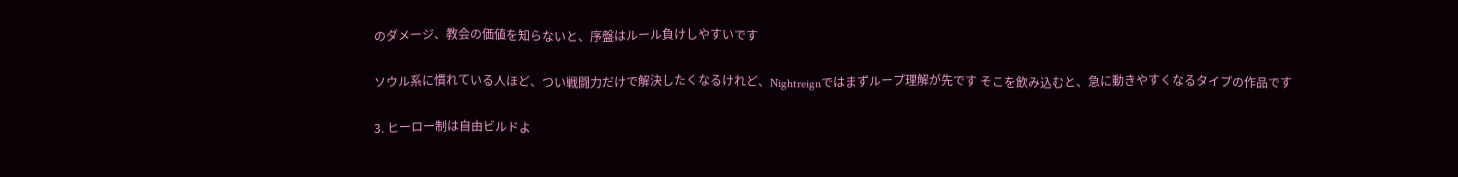のダメージ、教会の価値を知らないと、序盤はルール負けしやすいです

ソウル系に慣れている人ほど、つい戦闘力だけで解決したくなるけれど、Nightreignではまずループ理解が先です そこを飲み込むと、急に動きやすくなるタイプの作品です

3. ヒーロー制は自由ビルドよ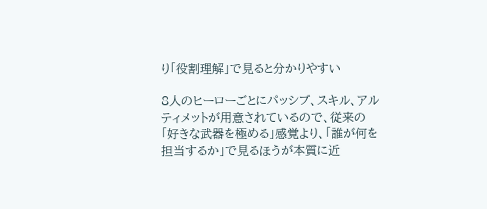り「役割理解」で見ると分かりやすい

8人のヒーローごとにパッシブ、スキル、アルティメットが用意されているので、従来の「好きな武器を極める」感覚より、「誰が何を担当するか」で見るほうが本質に近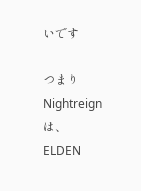いです

つまりNightreignは、ELDEN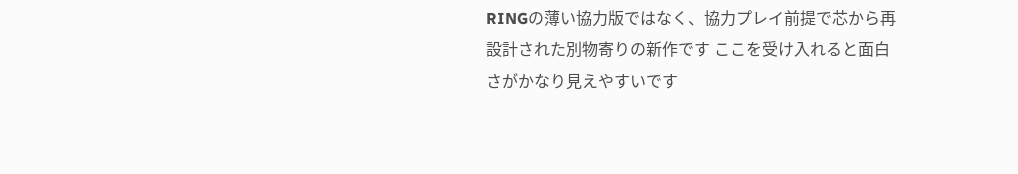RINGの薄い協力版ではなく、協力プレイ前提で芯から再設計された別物寄りの新作です ここを受け入れると面白さがかなり見えやすいです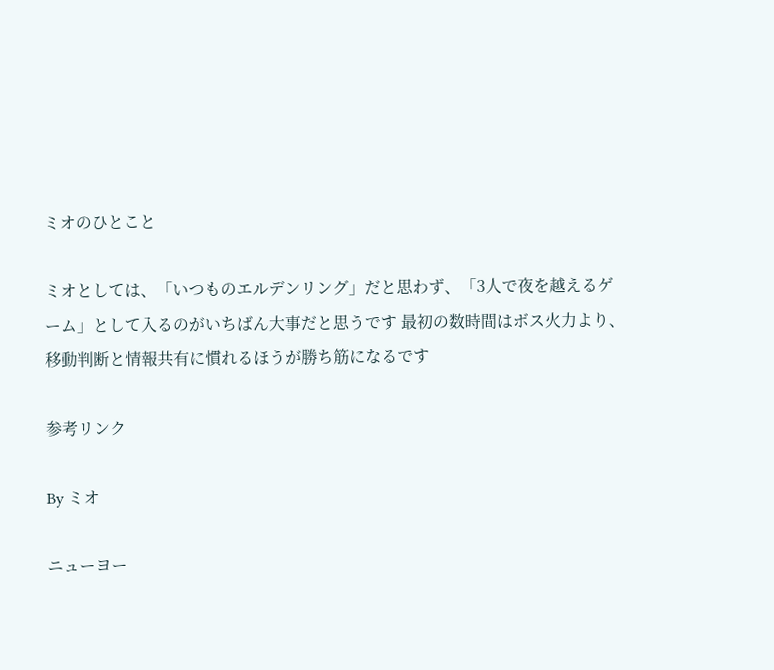ミオのひとこと

ミオとしては、「いつものエルデンリング」だと思わず、「3人で夜を越えるゲーム」として入るのがいちばん大事だと思うです 最初の数時間はボス火力より、移動判断と情報共有に慣れるほうが勝ち筋になるです

参考リンク

By ミオ

ニューヨー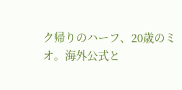ク帰りのハーフ、20歳のミオ。海外公式と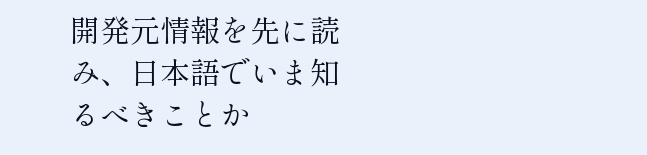開発元情報を先に読み、日本語でいま知るべきことか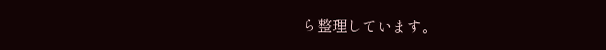ら整理しています。